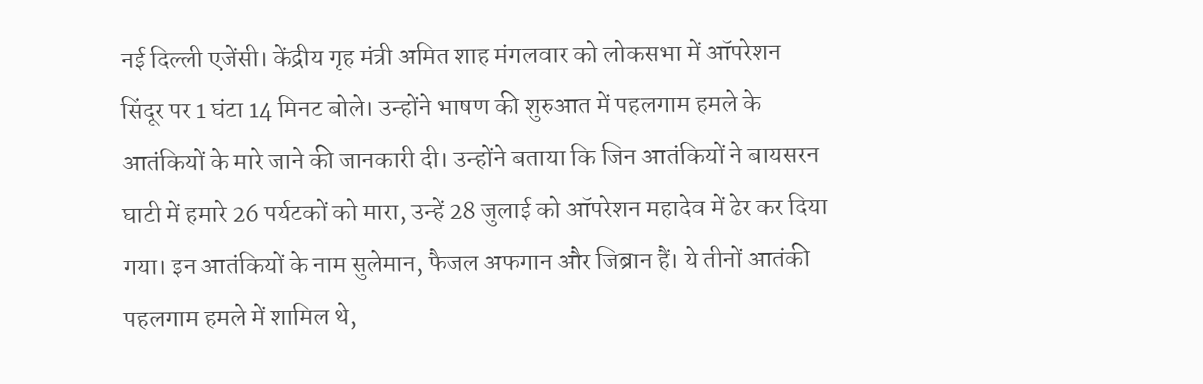नई दिल्ली एजेंसी। केंद्रीय गृह मंत्री अमित शाह मंगलवार को लोकसभा में ऑपरेशन सिंदूर पर 1 घंटा 14 मिनट बोले। उन्होंने भाषण की शुरुआत में पहलगाम हमले के आतंकियों के मारे जाने की जानकारी दी। उन्होंने बताया कि जिन आतंकियों ने बायसरन घाटी में हमारे 26 पर्यटकों को मारा, उन्हें 28 जुलाई को ऑपरेशन महादेव में ढेर कर दिया गया। इन आतंकियों के नाम सुलेमान, फैजल अफगान और जिब्रान हैं। ये तीनों आतंकी पहलगाम हमले में शामिल थे,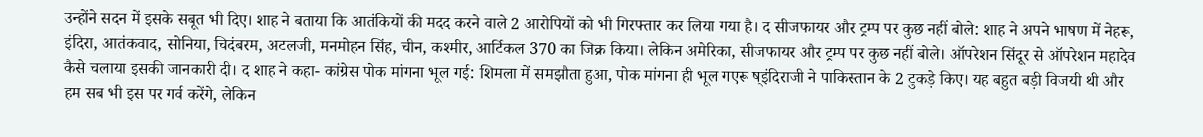उन्होंने सदन में इसके सबूत भी दिए। शाह ने बताया कि आतंकियों की मदद करने वाले 2 आरोपियों को भी गिरफ्तार कर लिया गया है। द सीजफायर और ट्रम्प पर कुछ नहीं बोले: शाह ने अपने भाषण में नेहरू, इंदिरा, आतंकवाद, सोनिया, चिदंबरम, अटलजी, मनमोहन सिंह, चीन, कश्मीर, आर्टिकल 370 का जिक्र किया। लेकिन अमेरिका, सीजफायर और ट्रम्प पर कुछ नहीं बोले। ऑपरेशन सिंदूर से ऑपरेशन महादेव कैसे चलाया इसकी जानकारी दी। द शाह ने कहा- कांग्रेस पोक मांगना भूल गई: शिमला में समझौता हुआ, पोक मांगना ही भूल गएरू ष्इंदिराजी ने पाकिस्तान के 2 टुकड़े किए। यह बहुत बड़ी विजयी थी और हम सब भी इस पर गर्व करेंगे, लेकिन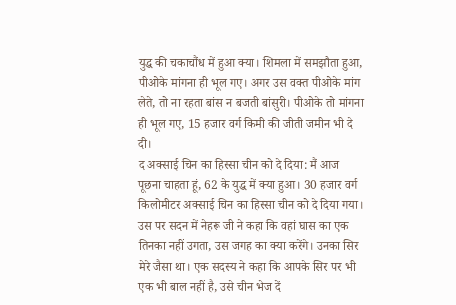युद्ध की चकाचौंध में हुआ क्या। शिमला में समझौता हुआ, पीओके मांगना ही भूल गए। अगर उस वक्त पीओके मांग लेते, तो ना रहता बांस न बजती बांसुरी। पीओके तो मांगना ही भूल गए, 15 हजार वर्ग किमी की जीती जमीन भी दे दी।
द अक्साई चिन का हिस्सा चीन को दे दिया: मैं आज पूछना चाहता हूं, 62 के युद्ध में क्या हुआ। 30 हजार वर्ग किलोमीटर अक्साई चिन का हिस्सा चीन को दे दिया गया। उस पर सदन में नेहरू जी ने कहा कि वहां घास का एक तिनका नहीं उगता, उस जगह का क्या करेंगे। उनका सिर मेरे जैसा था। एक सदस्य ने कहा कि आपके सिर पर भी एक भी बाल नहीं है, उसे चीन भेज दें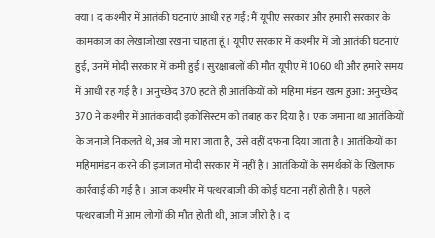क्या। द कश्मीर में आतंकी घटनाएं आधी रह गईं: मैं यूपीए सरकार और हमारी सरकार के कामकाज का लेखाजोखा रखना चाहता हूं। यूपीए सरकार में कश्मीर में जो आतंकी घटनाएं हुई, उनमें मोदी सरकार में कमी हुई। सुरक्षाबलों की मौत यूपीए में 1060 थी और हमारे समय में आधी रह गई है। अनुच्छेद 370 हटते ही आतंकियों को महिमा मंडन खत्म हुआ: अनुच्छेद 370 ने कश्मीर में आतंकवादी इकोसिस्टम को तबाह कर दिया है। एक जमाना था आतंकियों के जनाजे निकलते थे, अब जो मारा जाता है, उसे वहीं दफना दिया जाता है। आतंकियों का महिमामंडन करने की इजाजत मोदी सरकार में नहीं है। आतंकियों के समर्थकों के खिलाफ कार्रवाई की गई है। आज कश्मीर में पत्थरबाजी की कोई घटना नहीं होती है। पहले पत्थरबाजी में आम लोगों की मौत होती थी, आज जीरो है। द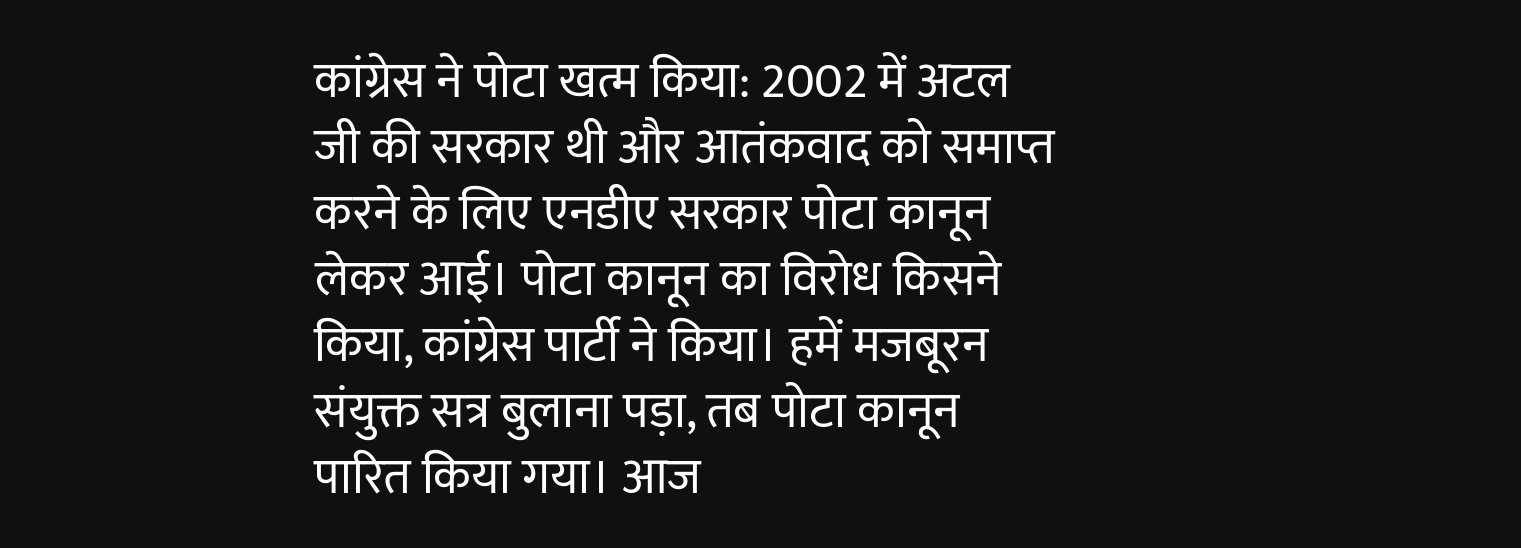कांग्रेस ने पोटा खत्म किया: 2002 में अटल जी की सरकार थी और आतंकवाद को समाप्त करने के लिए एनडीए सरकार पोटा कानून लेकर आई। पोटा कानून का विरोध किसने किया, कांग्रेस पार्टी ने किया। हमें मजबूरन संयुक्त सत्र बुलाना पड़ा, तब पोटा कानून पारित किया गया। आज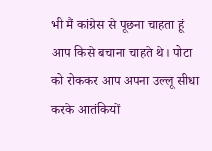भी मैं कांग्रेस से पूछना चाहता हूं आप किसे बचाना चाहते थे। पोटा को रोककर आप अपना उल्लू सीधा करके आतंकियों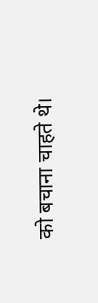को बचाना चाहते थे।